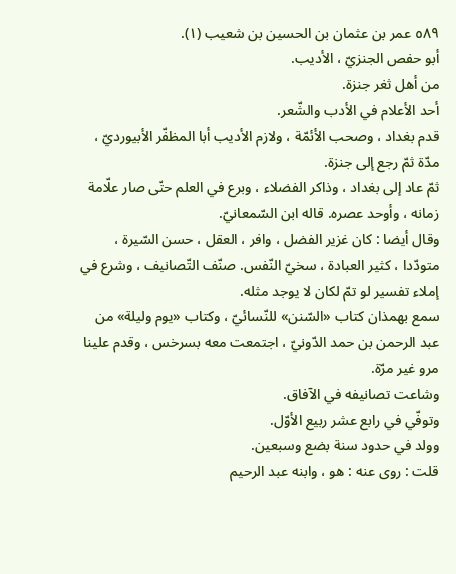٥٨٩ عمر بن عثمان بن الحسين بن شعيب (١).
أبو حفص الجنزيّ ، الأديب.
من أهل ثغر جنزة.
أحد الأعلام في الأدب والشّعر.
قدم بغداد ، وصحب الأئمّة ، ولازم الأديب أبا المظفّر الأبيورديّ ، مدّة ثمّ رجع إلى جنزة.
ثمّ عاد إلى بغداد ، وذاكر الفضلاء ، وبرع في العلم حتّى صار علّامة زمانه ، وأوحد عصره. قاله ابن السّمعانيّ.
وقال أيضا : كان غزير الفضل ، وافر ، العقل ، حسن السّيرة ، متودّدا ، كثير العبادة ، سخيّ النّفس. صنّف التّصانيف ، وشرع في إملاء تفسير لو تمّ لكان لا يوجد مثله.
سمع بهمذان كتاب «السّنن» للنّسائيّ ، وكتاب «يوم وليلة» من عبد الرحمن بن حمد الدّونيّ ، اجتمعت معه بسرخس ، وقدم علينا مرو غير مرّة.
وشاعت تصانيفه في الآفاق.
وتوفّي في رابع عشر ربيع الأوّل.
وولد في حدود سنة بضع وسبعين.
قلت : روى عنه : هو ، وابنه عبد الرحيم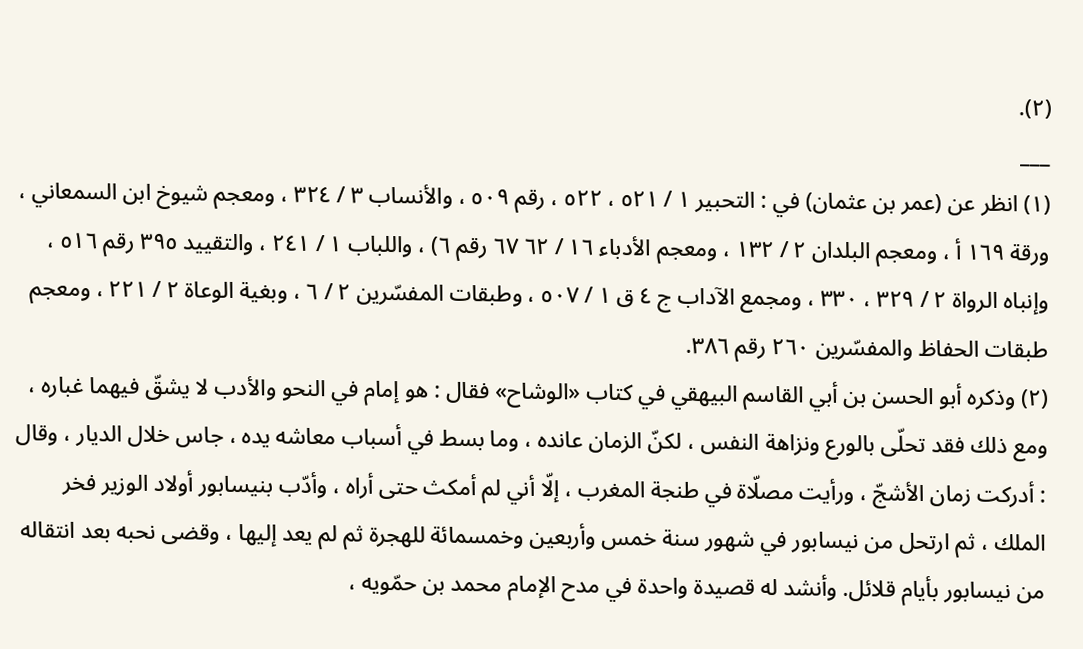(٢).
___
(١) انظر عن (عمر بن عثمان) في : التحبير ١ / ٥٢١ ، ٥٢٢ ، رقم ٥٠٩ ، والأنساب ٣ / ٣٢٤ ، ومعجم شيوخ ابن السمعاني ، ورقة ١٦٩ أ ، ومعجم البلدان ٢ / ١٣٢ ، ومعجم الأدباء ١٦ / ٦٢ ٦٧ رقم ٦) ، واللباب ١ / ٢٤١ ، والتقييد ٣٩٥ رقم ٥١٦ ، وإنباه الرواة ٢ / ٣٢٩ ، ٣٣٠ ، ومجمع الآداب ج ٤ ق ١ / ٥٠٧ ، وطبقات المفسّرين ٢ / ٦ ، وبغية الوعاة ٢ / ٢٢١ ، ومعجم طبقات الحفاظ والمفسّرين ٢٦٠ رقم ٣٨٦.
(٢) وذكره أبو الحسن بن أبي القاسم البيهقي في كتاب «الوشاح» فقال : هو إمام في النحو والأدب لا يشقّ فيهما غباره ، ومع ذلك فقد تحلّى بالورع ونزاهة النفس ، لكنّ الزمان عانده ، وما بسط في أسباب معاشه يده ، جاس خلال الديار ، وقال : أدركت زمان الأشجّ ، ورأيت مصلّاة في طنجة المغرب ، إلّا أني لم أمكث حتى أراه ، وأدّب بنيسابور أولاد الوزير فخر الملك ، ثم ارتحل من نيسابور في شهور سنة خمس وأربعين وخمسمائة للهجرة ثم لم يعد إليها ، وقضى نحبه بعد انتقاله من نيسابور بأيام قلائل. وأنشد له قصيدة واحدة في مدح الإمام محمد بن حمّويه ،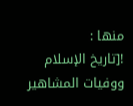منها :
![تاريخ الإسلام ووفيات المشاهير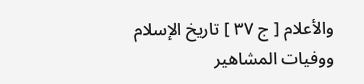والأعلام [ ج ٣٧ ] تاريخ الإسلام ووفيات المشاهير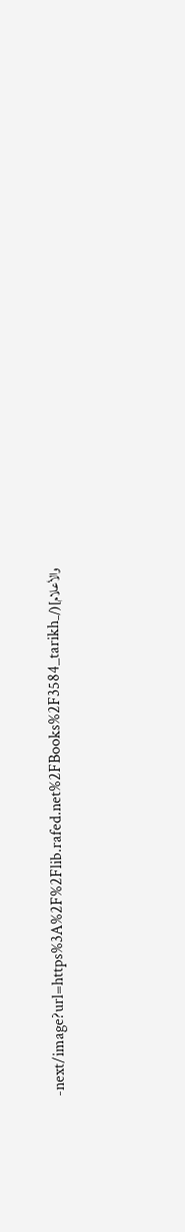والأعلام](/_next/image?url=https%3A%2F%2Flib.rafed.net%2FBooks%2F3584_tarikh-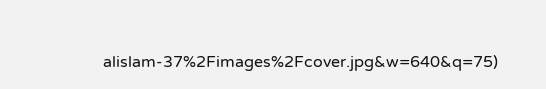alislam-37%2Fimages%2Fcover.jpg&w=640&q=75)